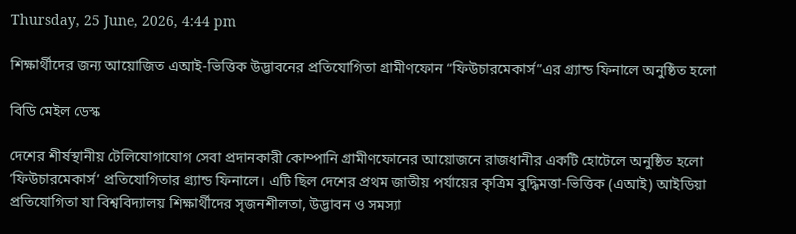Thursday, 25 June, 2026, 4:44 pm

শিক্ষার্থীদের জন্য আয়োজিত এআই-ভিত্তিক উদ্ভাবনের প্রতিযোগিতা গ্রামীণফোন “ফিউচারমেকার্স”এর গ্র্যান্ড ফিনালে অনুষ্ঠিত হলো

বি‌ডি মেইল ডেস্ক

দেশের শীর্ষস্থানীয় টেলিযোগাযোগ সেবা প্রদানকারী কোম্পানি গ্রামীণফোনের আয়োজনে রাজধানীর একটি হোটেলে অনুষ্ঠিত হলো ‘ফিউচারমেকার্স’ প্রতিযোগিতার গ্র্যান্ড ফিনালে। এটি ছিল দেশের প্রথম জাতীয় পর্যায়ের কৃত্রিম বুদ্ধিমত্তা-ভিত্তিক (এআই) আইডিয়া প্রতিযোগিতা যা বিশ্ববিদ্যালয় শিক্ষার্থীদের সৃজনশীলতা, উদ্ভাবন ও সমস্যা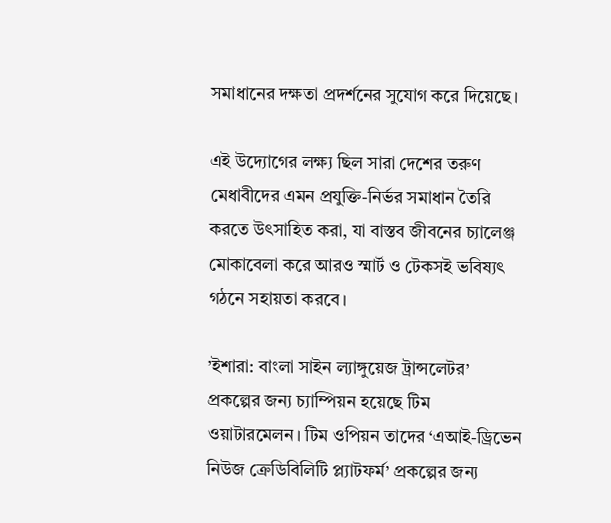সমাধানের দক্ষতা প্রদর্শনের সুযোগ করে দিয়েছে।

এই উদ্যোগের লক্ষ্য ছিল সারা দেশের তরুণ মেধাবীদের এমন প্রযুক্তি-নির্ভর সমাধান তৈরি করতে উৎসাহিত করা, যা বাস্তব জীবনের চ্যালেঞ্জ মোকাবেলা করে আরও স্মার্ট ও টেকসই ভবিষ্যৎ গঠনে সহায়তা করবে।

’ইশারা: বাংলা সাইন ল্যাঙ্গুয়েজ ট্রান্সলেটর’ প্রকল্পের জন্য চ্যাম্পিয়ন হয়েছে টিম ওয়াটারমেলন। টিম ওপিয়ন তাদের ‘এআই-ড্রিভেন নিউজ ক্রেডিবিলিটি প্ল্যাটফর্ম’ প্রকল্পের জন্য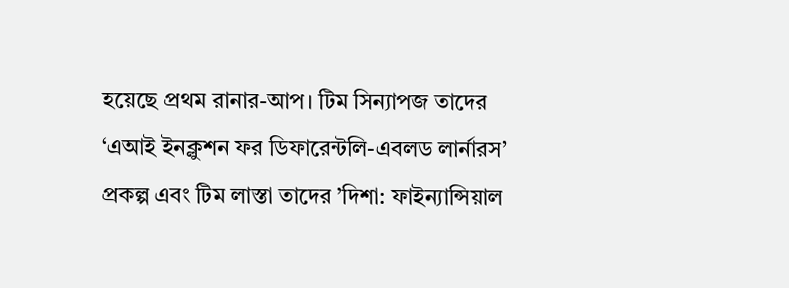হয়েছে প্রথম রানার-আপ। টিম সিন্যাপজ তাদের ‘এআই ইনক্লুশন ফর ডিফারেন্টলি-এবলড লার্নারস’ প্রকল্প এবং টিম লাস্তা তাদের ’দিশা: ফাইন্যান্সিয়াল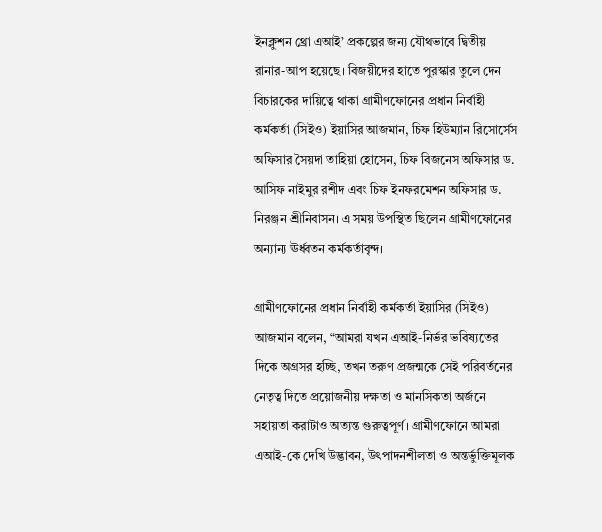ইনক্লুশন থ্রো এআই’ প্রকল্পের জন্য যৌথভাবে দ্বিতীয় রানার-আপ হয়েছে। বিজয়ীদের হাতে পুরস্কার তুলে দেন বিচারকের দায়িত্বে থাকা গ্রামীণফোনের প্রধান নির্বাহী কর্মকর্তা (সিইও) ইয়াসির আজমান, চিফ হিউম্যান রিসোর্সেস অফিসার সৈয়দা তাহিয়া হোসেন, চিফ বিজনেস অফিসার ড. আসিফ নাইমুর রশীদ এবং চিফ ইনফরমেশন অফিসার ড. নিরঞ্জন শ্রীনিবাসন। এ সময় উপস্থিত ছিলেন গ্রামীণফোনের অন্যান্য ঊর্ধ্বতন কর্মকর্তাবৃন্দ।

গ্রামীণফোনের প্রধান নির্বাহী কর্মকর্তা ইয়াসির (সিইও) আজমান বলেন, “আমরা যখন এআই-নির্ভর ভবিষ্যতের দিকে অগ্রসর হচ্ছি, তখন তরুণ প্রজন্মকে সেই পরিবর্তনের নেতৃত্ব দিতে প্রয়োজনীয় দক্ষতা ও মানসিকতা অর্জনে সহায়তা করাটাও অত্যন্ত গুরুত্বপূর্ণ। গ্রামীণফোনে আমরা এআই-কে দেখি উদ্ভাবন, উৎপাদনশীলতা ও অন্তর্ভুক্তিমূলক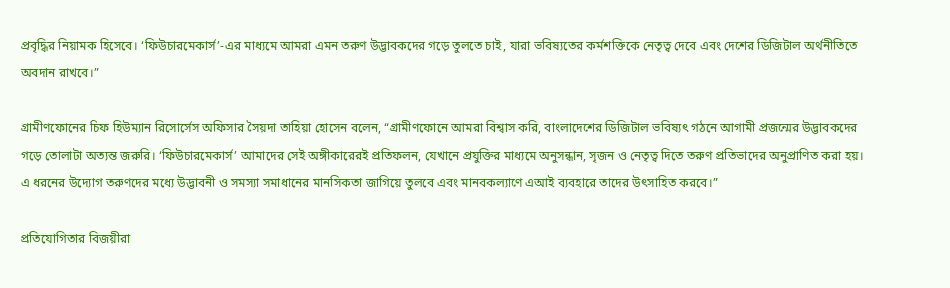প্রবৃদ্ধির নিয়ামক হিসেবে। ‘ফিউচারমেকার্স’-এর মাধ্যমে আমরা এমন তরুণ উদ্ভাবকদের গড়ে তুলতে চাই, যারা ভবিষ্যতের কর্মশক্তিকে নেতৃত্ব দেবে এবং দেশের ডিজিটাল অর্থনীতিতে অবদান রাখবে।”

গ্রামীণফোনের চিফ হিউম্যান রিসোর্সেস অফিসার সৈয়দা তাহিয়া হোসেন বলেন, “গ্রামীণফোনে আমরা বিশ্বাস করি, বাংলাদেশের ডিজিটাল ভবিষ্যৎ গঠনে আগামী প্রজন্মের উদ্ভাবকদের গড়ে তোলাটা অত্যন্ত জরুরি। ‘ফিউচারমেকার্স’ আমাদের সেই অঙ্গীকারেরই প্রতিফলন, যেখানে প্রযুক্তির মাধ্যমে অনুসন্ধান, সৃজন ও নেতৃত্ব দিতে তরুণ প্রতিভাদের অনুপ্রাণিত করা হয়। এ ধরনের উদ্যোগ তরুণদের মধ্যে উদ্ভাবনী ও সমস্যা সমাধানের মানসিকতা জাগিয়ে তুলবে এবং মানবকল্যাণে এআই ব্যবহারে তাদের উৎসাহিত করবে।”

প্রতিযোগিতার বিজয়ীরা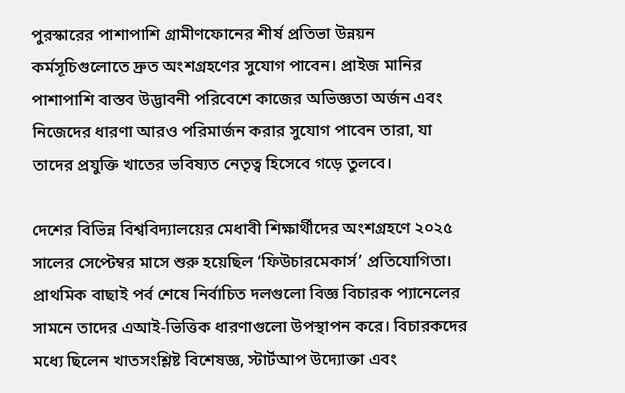পুরস্কারের পাশাপাশি গ্রামীণফোনের শীর্ষ প্রতিভা উন্নয়ন কর্মসূচিগুলোতে দ্রুত অংশগ্রহণের সুযোগ পাবেন। প্রাইজ মানির পাশাপাশি বাস্তব উদ্ভাবনী পরিবেশে কাজের অভিজ্ঞতা অর্জন এবং নিজেদের ধারণা আরও পরিমার্জন করার সুযোগ পাবেন তারা, যা তাদের প্রযুক্তি খাতের ভবিষ্যত নেতৃত্ব হিসেবে গড়ে তুলবে।

দেশের বিভিন্ন বিশ্ববিদ্যালয়ের মেধাবী শিক্ষার্থীদের অংশগ্রহণে ২০২৫ সালের সেপ্টেম্বর মাসে শুরু হয়েছিল ‘ফিউচারমেকার্স’ প্রতিযোগিতা। প্রাথমিক বাছাই পর্ব শেষে নির্বাচিত দলগুলো বিজ্ঞ বিচারক প্যানেলের সামনে তাদের এআই-ভিত্তিক ধারণাগুলো উপস্থাপন করে। বিচারকদের মধ্যে ছিলেন খাতসংশ্লিষ্ট বিশেষজ্ঞ, স্টার্টআপ উদ্যোক্তা এবং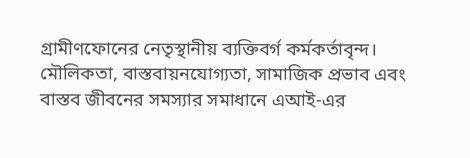গ্রামীণফোনের নেতৃস্থানীয় ব্যক্তিবর্গ কর্মকর্তাবৃন্দ। মৌলিকতা, বাস্তবায়নযোগ্যতা, সামাজিক প্রভাব এবং বাস্তব জীবনের সমস্যার সমাধানে এআই-এর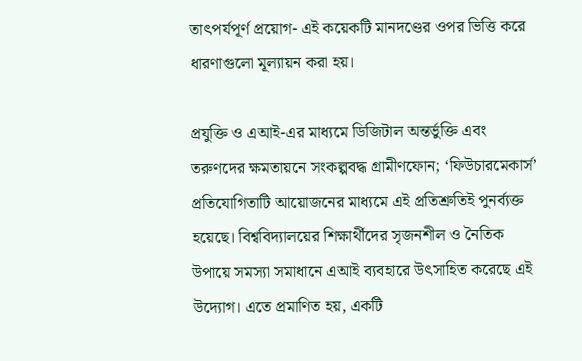তাৎপর্যপূর্ণ প্রয়োগ- এই কয়েকটি মানদণ্ডের ওপর ভিত্তি করে ধারণাগুলো মূল্যায়ন করা হয়।

প্রযুক্তি ও এআই-এর মাধ্যমে ডিজিটাল অন্তর্ভুক্তি এবং তরুণদের ক্ষমতায়নে সংকল্পবদ্ধ গ্রামীণফোন; ‘ফিউচারমেকার্স’ প্রতিযোগিতাটি আয়োজনের মাধ্যমে এই প্রতিশ্রুতিই পুনর্ব্যক্ত হয়েছে। বিশ্ববিদ্যালয়ের শিক্ষার্থীদের সৃজনশীল ও নৈতিক উপায়ে সমস্যা সমাধানে এআই ব্যবহারে উৎসাহিত করেছে এই উদ্যোগ। এতে প্রমাণিত হয়, একটি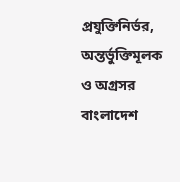প্রযুক্তিনির্ভর, অন্তর্ভুক্তিমূলক ও অগ্রসর বাংলাদেশ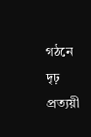গঠনে দৃঢ় প্রত্যয়ী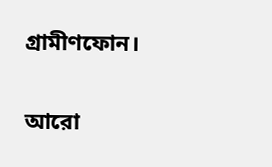গ্রামীণফোন।

আরো